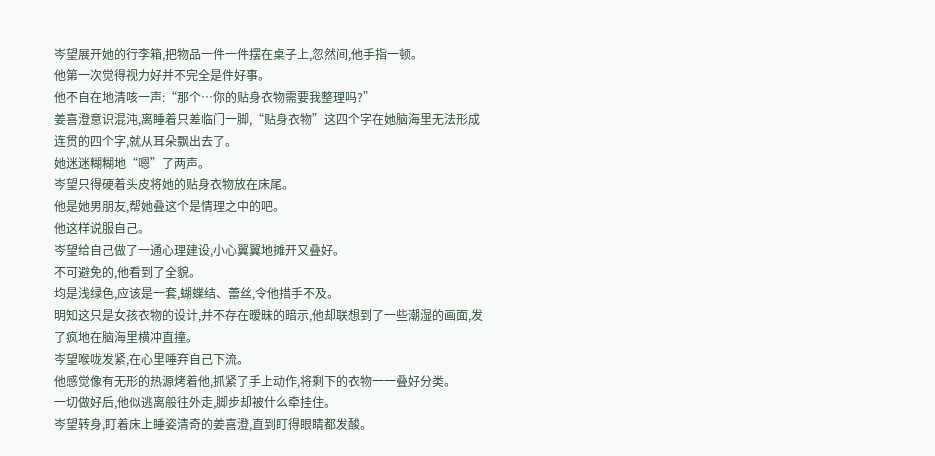岑望展开她的行李箱,把物品一件一件摆在桌子上,忽然间,他手指一顿。
他第一次觉得视力好并不完全是件好事。
他不自在地清咳一声:“那个…你的贴身衣物需要我整理吗?”
姜喜澄意识混沌,离睡着只差临门一脚,“贴身衣物”这四个字在她脑海里无法形成连贯的四个字,就从耳朵飘出去了。
她迷迷糊糊地“嗯”了两声。
岑望只得硬着头皮将她的贴身衣物放在床尾。
他是她男朋友,帮她叠这个是情理之中的吧。
他这样说服自己。
岑望给自己做了一通心理建设,小心翼翼地摊开又叠好。
不可避免的,他看到了全貌。
均是浅绿色,应该是一套,蝴蝶结、蕾丝,令他措手不及。
明知这只是女孩衣物的设计,并不存在暧昧的暗示,他却联想到了一些潮湿的画面,发了疯地在脑海里横冲直撞。
岑望喉咙发紧,在心里唾弃自己下流。
他感觉像有无形的热源烤着他,抓紧了手上动作,将剩下的衣物一一叠好分类。
一切做好后,他似逃离般往外走,脚步却被什么牵挂住。
岑望转身,盯着床上睡姿清奇的姜喜澄,直到盯得眼睛都发酸。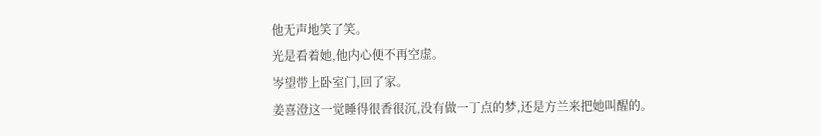他无声地笑了笑。
光是看着她,他内心便不再空虚。
岑望带上卧室门,回了家。
姜喜澄这一觉睡得很香很沉,没有做一丁点的梦,还是方兰来把她叫醒的。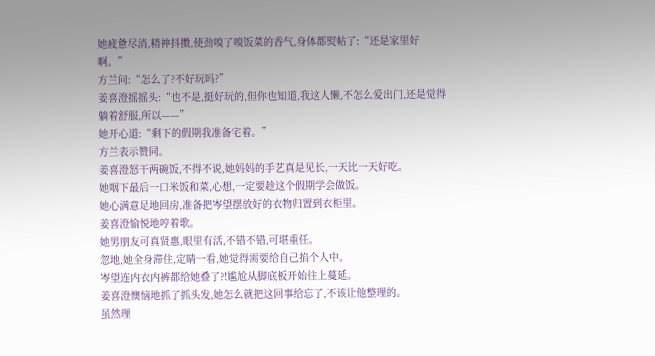她疲惫尽消,精神抖擞,使劲嗅了嗅饭菜的香气,身体都熨帖了:“还是家里好啊。”
方兰问:“怎么了?不好玩吗?”
姜喜澄摇摇头:“也不是,挺好玩的,但你也知道,我这人懒,不怎么爱出门,还是觉得躺着舒服,所以——”
她开心道:“剩下的假期我准备宅着。”
方兰表示赞同。
姜喜澄怒干两碗饭,不得不说,她妈妈的手艺真是见长,一天比一天好吃。
她咽下最后一口米饭和菜,心想,一定要趁这个假期学会做饭。
她心满意足地回房,准备把岑望摆放好的衣物归置到衣柜里。
姜喜澄愉悦地哼着歌。
她男朋友可真贤惠,眼里有活,不错不错,可堪重任。
忽地,她全身滞住,定睛一看,她觉得需要给自己掐个人中。
岑望连内衣内裤都给她叠了?!尴尬从脚底板开始往上蔓延。
姜喜澄懊恼地抓了抓头发,她怎么就把这回事给忘了,不该让他整理的。
虽然理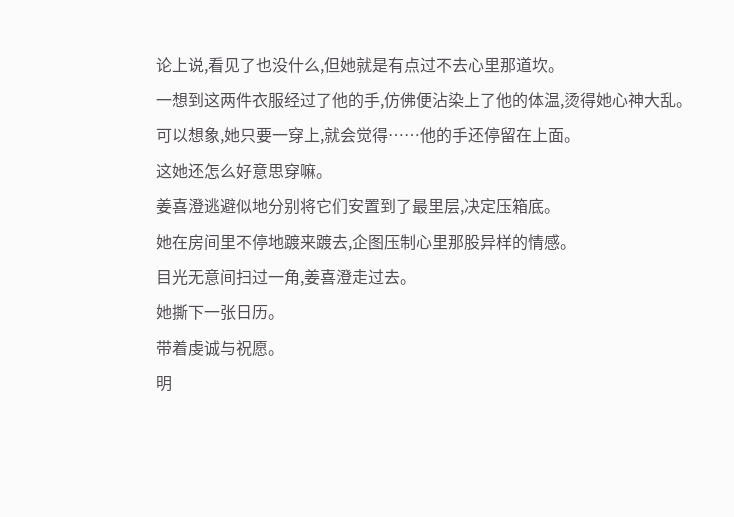论上说,看见了也没什么,但她就是有点过不去心里那道坎。
一想到这两件衣服经过了他的手,仿佛便沾染上了他的体温,烫得她心神大乱。
可以想象,她只要一穿上,就会觉得……他的手还停留在上面。
这她还怎么好意思穿嘛。
姜喜澄逃避似地分别将它们安置到了最里层,决定压箱底。
她在房间里不停地踱来踱去,企图压制心里那股异样的情感。
目光无意间扫过一角,姜喜澄走过去。
她撕下一张日历。
带着虔诚与祝愿。
明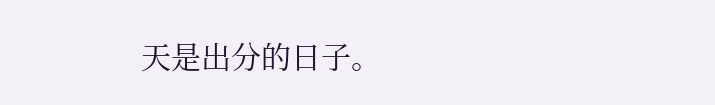天是出分的日子。